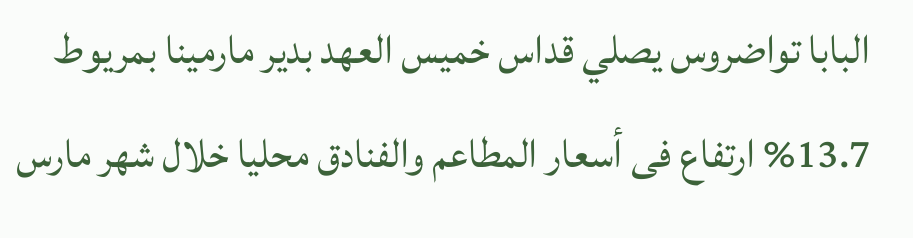البابا تواضروس يصلي قداس خميس العهد بدير مارمينا بمريوط    13.7% ارتفاع فى أسعار المطاعم والفنادق محليا خلال شهر مارس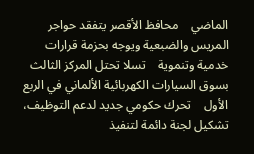الماضي    محافظ الأقصر يتفقد حواجر المريس والضبعية ويوجه بحزمة قرارات خدمية وتنموية    تسلا تحتل المركز الثالث بسوق السيارات الكهربائية الألماني في الربع الأول    تحرك حكومي جديد لدعم التوظيف، تشكيل لجنة دائمة لتنفيذ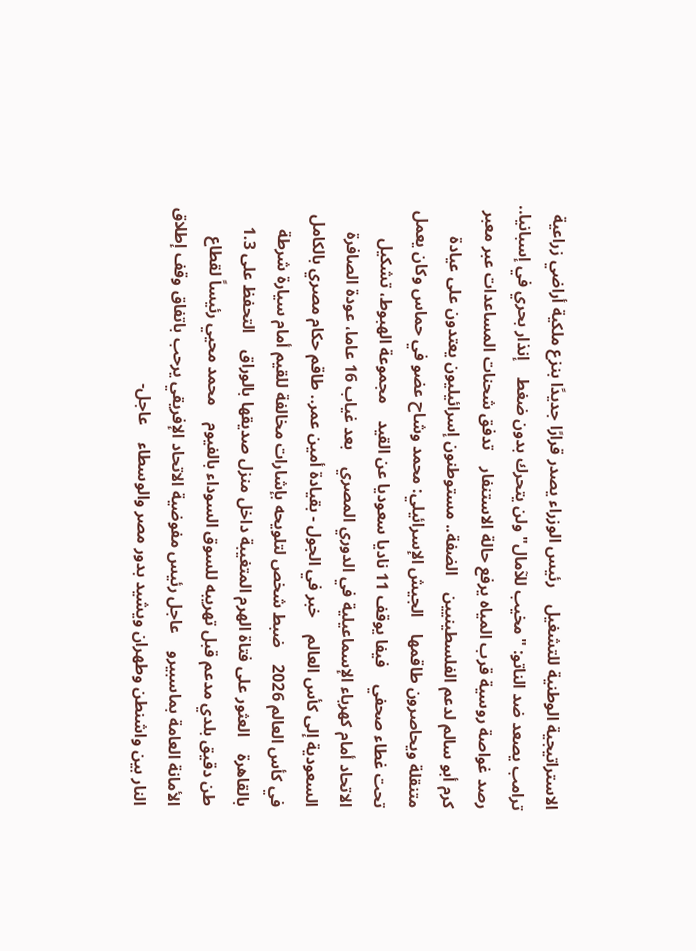الاستراتيجية الوطنية للتشغيل    رئيس الوزراء يصدر قرارًا جديدًا بنزع ملكية أراضي زراعية    ترامب يصعد ضد الناتو: "مخيب للآمال" ولن يتحرك بدون ضغط    إنذار بحري في إسبانيا.. رصد غواصة روسية قرب المياه يرفع حالة الاستنفار    تدفق شحنات المساعدات عبر معبر كرم أبو سالم لدعم الفلسطينيين    الضفة.. مستوطنون إسرائيليون يعتدون على عيادة متنقلة ويحاصرون طاقمها    الجيش الإسرائيلي: محمد وشاح عضو في حماس وكان يعمل تحت غطاء صحفي    فيفا يوقف 11 ناديا سعوديا عن القيد    مجموعة الهبوط، تشكيل الاتحاد أمام كهرباء الإسماعيلية في الدوري المصري    بعد غياب 16 عاما، عودة الصافرة السعودية إلى كأس العالم    خبر في الجول - بقيادة أمين عمر.. طاقم حكام مصري بالكامل في كأس العالم 2026    ضبط شخص لتلويحه بإشارات مخالفة للقيم أمام سيارة شرطة بالقاهرة    العثور على فتاة الهرم المتغيبة داخل منزل صديقها بالوراق    التحفظ على 1.3 طن دقيق بلدي مدعم قبل تهريبه للسوق السوداء بالفيوم    محمد محيي رئيساً لقطاع الأمانة العامة بماسبيرو    عاجل رئيس مفوضية الاتحاد الإفريقي يرحب باتفاق وقف إطلاق النار بين واشنطن وطهران ويشيد بدور مصر والوسطاء    عاجل-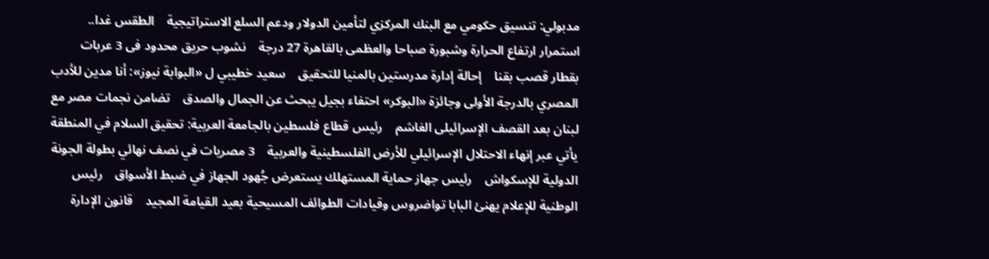مدبولي: تنسيق حكومي مع البنك المركزي لتأمين الدولار ودعم السلع الاستراتيجية    الطقس غدا.. استمرار ارتفاع الحرارة وشبورة صباحا والعظمى بالقاهرة 27 درجة    نشوب حريق محدود فى 3 عربات بقطار قصب بقنا    إحالة إدارة مدرستين بالمنيا للتحقيق    سعيد خطيبي ل «البوابة نيوز»: أنا مدين للأدب المصري بالدرجة الأولى وجائزة «البوكر» احتفاء بجيل يبحث عن الجمال والصدق    تضامن نجمات مصر مع لبنان بعد القصف الإسرائيلى الغاشم    رئيس قطاع فلسطين بالجامعة العربية: تحقيق السلام في المنطقة يأتي عبر إنهاء الاحتلال الإسرائيلي للأرض الفلسطينية والعربية    3 مصريات في نصف نهائي بطولة الجونة الدولية للإسكواش    رئيس جهاز حماية المستهلك يستعرض جُهود الجهاز في ضبط الأسواق    رئيس الوطنية للإعلام يهنئ البابا تواضروس وقيادات الطوائف المسيحية بعيد القيامة المجيد    قانون الإدارة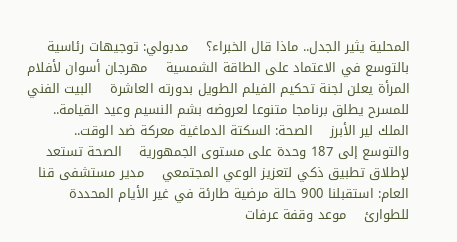المحلية يثير الجدل.. ماذا قال الخبراء؟    مدبولي: توجيهات رئاسية بالتوسع في الاعتماد على الطاقة الشمسية    مهرجان أسوان لأفلام المرأة يعلن لجنة تحكيم الفيلم الطويل بدورته العاشرة    البيت الفني للمسرح يطلق برنامجا متنوعا لعروضه بشم النسيم وعيد القيامة.. الملك لير الأبرز    الصحة: السكتة الدماغية معركة ضد الوقت.. والتوسع إلى 187 وحدة على مستوى الجمهورية    الصحة تستعد لإطلاق تطبيق ذكي لتعزيز الوعي المجتمعي    مدير مستشفى قنا العام: استقبلنا 900 حالة مرضية طارئة في غير الأيام المحددة للطوارئ    موعد وقفة عرفات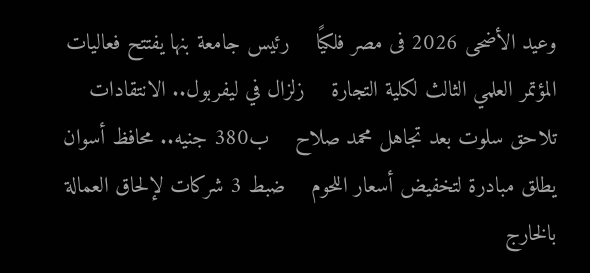وعيد الأضحى 2026 فى مصر فلكيًا    رئيس جامعة بنها يفتتح فعاليات المؤتمر العلمي الثالث لكلية التجارة    زلزال في ليفربول.. الانتقادات تلاحق سلوت بعد تجاهل محمد صلاح    ب380 جنيه.. محافظ أسوان يطلق مبادرة لتخفيض أسعار اللحوم    ضبط 3 شركات لإلحاق العمالة بالخارج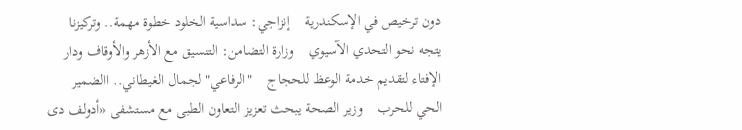دون ترخيص في الإسكندرية    إنزاجي: سداسية الخلود خطوة مهمة.. وتركيزنا يتجه نحو التحدي الآسيوي    وزارة التضامن: التنسيق مع الأزهر والأوقاف ودار الإفتاء لتقديم خدمة الوعظ للحجاج    "الرفاعي" لجمال الغيطاني.. االضمير الحي للحرب    وزير الصحة يبحث تعزيز التعاون الطبى مع مستشفى «أدولف دى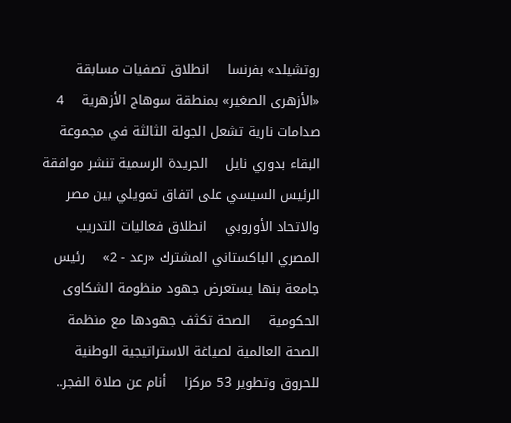روتشيلد» بفرنسا    انطلاق تصفيات مسابقة «الأزهرى الصغير» بمنطقة سوهاج الأزهرية    4 صدامات نارية تشعل الجولة الثالثة في مجموعة البقاء بدوري نايل    الجريدة الرسمية تنشر موافقة الرئيس السيسي على اتفاق تمويلي بين مصر والاتحاد الأوروبي    انطلاق فعاليات التدريب المصري الباكستاني المشترك «رعد - 2»    رئيس جامعة بنها يستعرض جهود منظومة الشكاوى الحكومية    الصحة تكثف جهودها مع منظمة الصحة العالمية لصياغة الاستراتيجية الوطنية للحروق وتطوير 53 مركزا    أنام عن صلاة الفجر..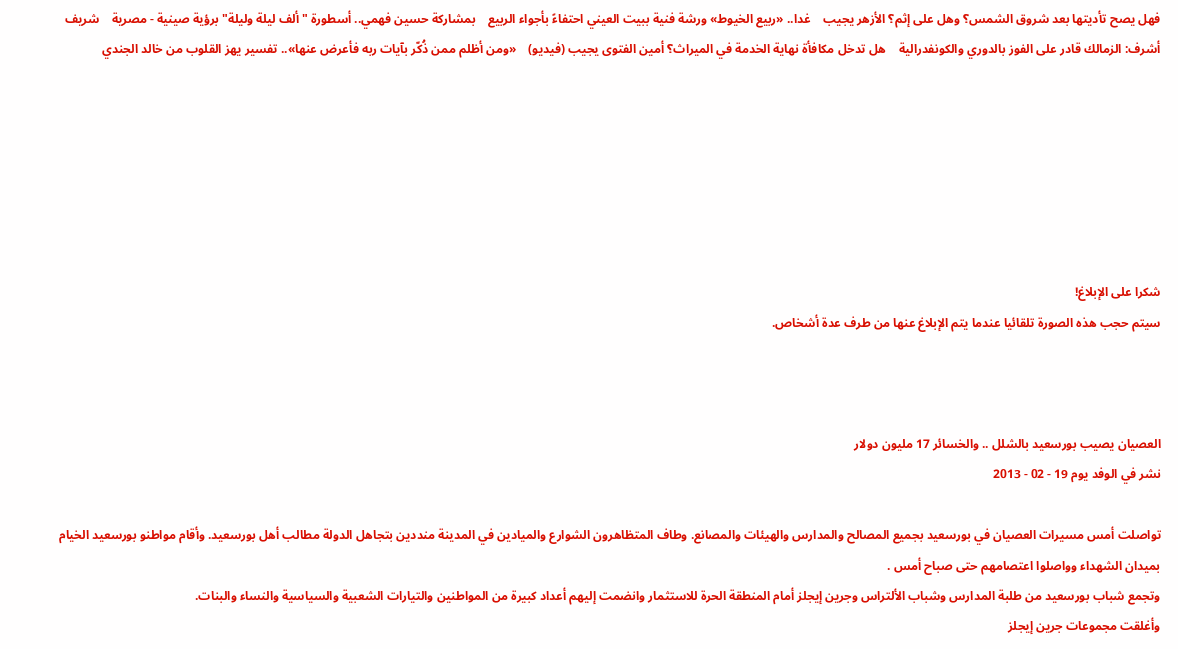فهل يصح تأديتها بعد شروق الشمس؟ وهل على إثم؟ الأزهر يجيب    غدا.. «ربيع الخيوط» ورشة فنية ببيت العيني احتفاءً بأجواء الربيع    بمشاركة حسين فهمي.. أسطورة "ألف ليلة وليلة" برؤية صينية - مصرية    شريف أشرف: الزمالك قادر على الفوز بالدوري والكونفدرالية    هل تدخل مكافأة نهاية الخدمة في الميراث؟ أمين الفتوى يجيب (فيديو)    «ومن أظلم ممن ذُكّر بآيات ربه فأعرض عنها».. تفسير يهز القلوب من خالد الجندي







شكرا على الإبلاغ!
سيتم حجب هذه الصورة تلقائيا عندما يتم الإبلاغ عنها من طرف عدة أشخاص.



العصيان يصيب بورسعيد بالشلل .. والخسائر 17 مليون دولار
نشر في الوفد يوم 19 - 02 - 2013

تواصلت أمس مسيرات العصيان في بورسعيد بجميع المصالح والمدارس والهيئات والمصانع. وطاف المتظاهرون الشوارع والميادين في المدينة منددين بتجاهل الدولة مطالب أهل بورسعيد. وأقام مواطنو بورسعيد الخيام بميدان الشهداء وواصلوا اعتصامهم حتى صباح أمس .
وتجمع شباب بورسعيد من طلبة المدارس وشباب الألتراس وجرين إيجلز أمام المنطقة الحرة للاستثمار وانضمت إليهم أعداد كبيرة من المواطنين والتيارات الشعبية والسياسية والنساء والبنات.
وأغلقت مجموعات جرين إيجلز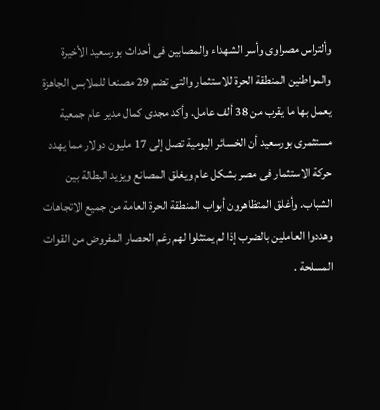وألتراس مصراوى وأسر الشهداء والمصابين فى أحداث بورسعيد الأخيرة والمواطنين المنطقة الحرة للاستثمار والتى تضم 29 مصنعا للملابس الجاهزة يعمل بها ما يقرب من 38 ألف عامل. وأكد مجدى كمال مدير عام جمعية مستثمرى بورسعيد أن الخسائر اليومية تصل إلى 17 مليون دولار مما يهدد حركة الاستثمار فى مصر بشكل عام ويغلق المصانع ويزيد البطالة بين الشباب. وأغلق المتظاهرون أبواب المنطقة الحرة العامة من جميع الاتجاهات وهددوا العاملين بالضرب إذا لم يمتثلوا لهم رغم الحصار المفروض من القوات المسلحة .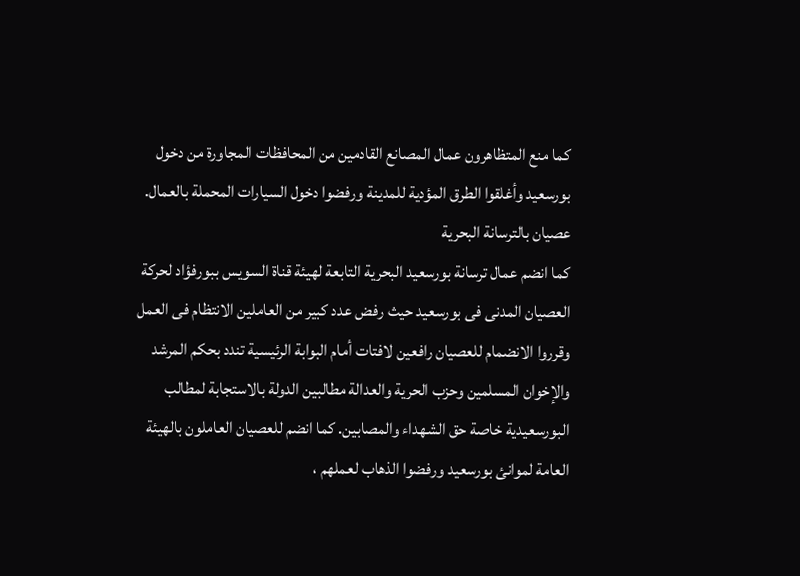كما منع المتظاهرون عمال المصانع القادمين من المحافظات المجاورة من دخول بورسعيد وأغلقوا الطرق المؤدية للمدينة ورفضوا دخول السيارات المحملة بالعمال.
عصيان بالترسانة البحرية
كما انضم عمال ترسانة بورسعيد البحرية التابعة لهيئة قناة السويس ببورفؤاد لحركة العصيان المدنى فى بورسعيد حيث رفض عدد كبير من العاملين الانتظام فى العمل وقرروا الانضمام للعصيان رافعين لافتات أمام البوابة الرئيسية تندد بحكم المرشد والإخوان المسلمين وحزب الحرية والعدالة مطالبين الدولة بالاستجابة لمطالب البورسعيدية خاصة حق الشهداء والمصابين. كما انضم للعصيان العاملون بالهيئة العامة لموانئ بورسعيد ورفضوا الذهاب لعملهم ،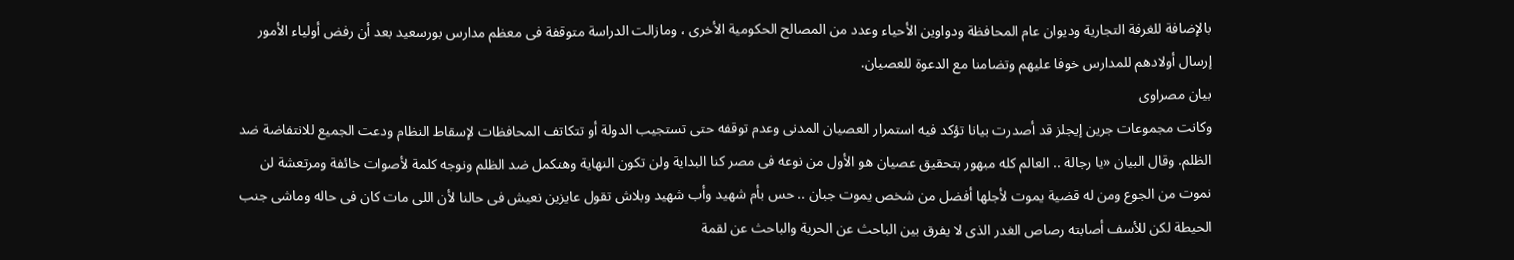بالإضافة للغرفة التجارية وديوان عام المحافظة ودواوين الأحياء وعدد من المصالح الحكومية الأخرى ، ومازالت الدراسة متوقفة فى معظم مدارس بورسعيد بعد أن رفض أولياء الأمور إرسال أولادهم للمدارس خوفا عليهم وتضامنا مع الدعوة للعصيان.
بيان مصراوى
وكانت مجموعات جرين إيجلز قد أصدرت بيانا تؤكد فيه استمرار العصيان المدنى وعدم توقفه حتى تستجيب الدولة أو تتكاتف المحافظات لإسقاط النظام ودعت الجميع للانتفاضة ضد الظلم. وقال البيان «يا رجالة .. العالم كله مبهور بتحقيق عصيان هو الأول من نوعه فى مصر كنا البداية ولن تكون النهاية وهنكمل ضد الظلم ونوجه كلمة لأصوات خائفة ومرتعشة لن نموت من الجوع ومن له قضية يموت لأجلها أفضل من شخص يموت جبان .. حس بأم شهيد وأب شهيد وبلاش تقول عايزين نعيش فى حالنا لأن اللى مات كان فى حاله وماشى جنب الحيطة لكن للأسف أصابته رصاص الغدر الذى لا يفرق بين الباحث عن الحرية والباحث عن لقمة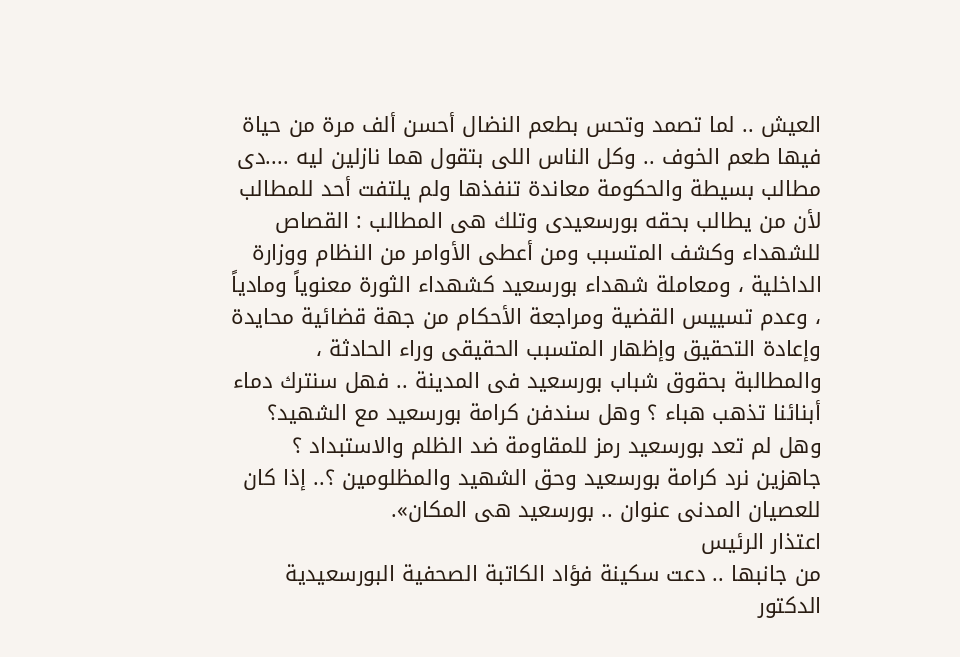العيش .. لما تصمد وتحس بطعم النضال أحسن ألف مرة من حياة فيها طعم الخوف .. وكل الناس اللى بتقول هما نازلين ليه ....دى مطالب بسيطة والحكومة معاندة تنفذها ولم يلتفت أحد للمطالب لأن من يطالب بحقه بورسعيدى وتلك هى المطالب : القصاص للشهداء وكشف المتسبب ومن أعطى الأوامر من النظام ووزارة الداخلية ، ومعاملة شهداء بورسعيد كشهداء الثورة معنوياً ومادياً ، وعدم تسييس القضية ومراجعة الأحكام من جهة قضائية محايدة وإعادة التحقيق وإظهار المتسبب الحقيقى وراء الحادثة ، والمطالبة بحقوق شباب بورسعيد فى المدينة .. فهل سنترك دماء أبنائنا تذهب هباء ؟ وهل سندفن كرامة بورسعيد مع الشهيد؟ وهل لم تعد بورسعيد رمز للمقاومة ضد الظلم والاستبداد ؟ جاهزين نرد كرامة بورسعيد وحق الشهيد والمظلومين ؟.. إذا كان للعصيان المدنى عنوان .. بورسعيد هى المكان».
اعتذار الرئيس
من جانبها .. دعت سكينة فؤاد الكاتبة الصحفية البورسعيدية الدكتور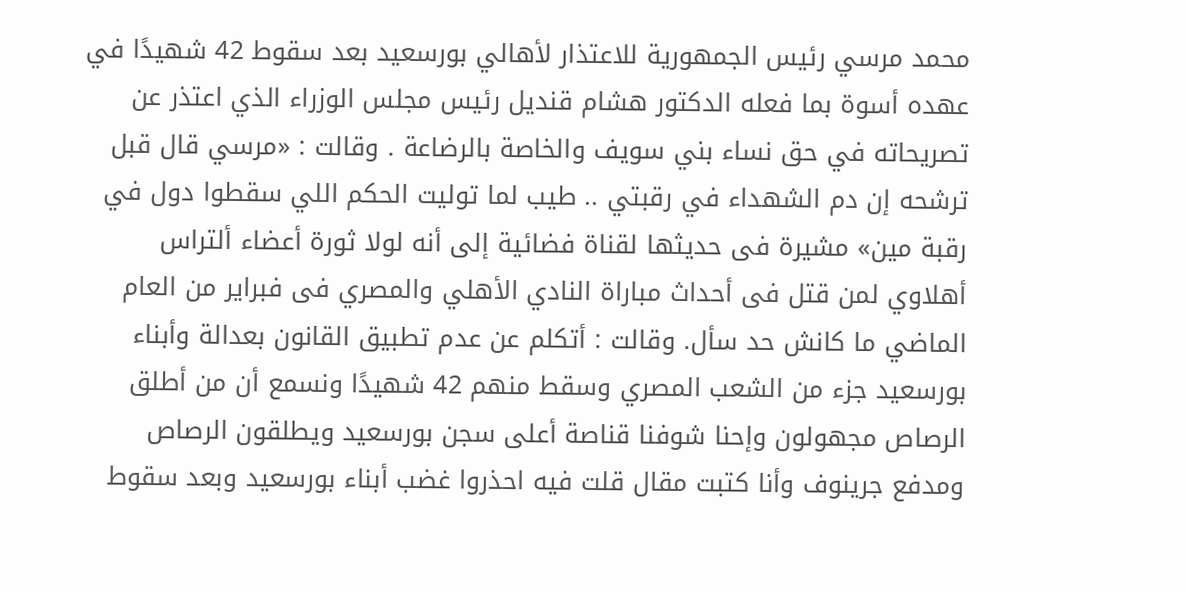محمد مرسي رئيس الجمهورية للاعتذار لأهالي بورسعيد بعد سقوط 42 شهيدًا في عهده أسوة بما فعله الدكتور هشام قنديل رئيس مجلس الوزراء الذي اعتذر عن تصريحاته في حق نساء بني سويف والخاصة بالرضاعة . وقالت : «مرسي قال قبل ترشحه إن دم الشهداء في رقبتي .. طيب لما توليت الحكم اللي سقطوا دول في رقبة مين» مشيرة فى حديثها لقناة فضائية إلى أنه لولا ثورة أعضاء ألتراس أهلاوي لمن قتل فى أحداث مباراة النادي الأهلي والمصري فى فبراير من العام الماضي ما كانش حد سأل. وقالت : أتكلم عن عدم تطبيق القانون بعدالة وأبناء بورسعيد جزء من الشعب المصري وسقط منهم 42 شهيدًا ونسمع أن من أطلق الرصاص مجهولون وإحنا شوفنا قناصة أعلى سجن بورسعيد ويطلقون الرصاص ومدفع جرينوف وأنا كتبت مقال قلت فيه احذروا غضب أبناء بورسعيد وبعد سقوط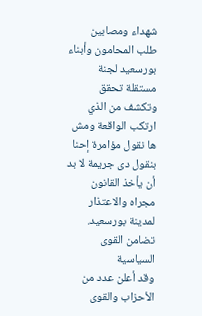شهداء ومصابين طلب المحامون وأبناء بورسعيد لجنة مستقلة تحقق وتكشف من الذي ارتكب الواقعة ومش ها نقول مؤامرة إحنا بنقول دى جريمة لا بد أن يأخذ القانون مجراه والاعتذار لمدينة بورسعيد.
تضامن القوى السياسية
وقد أعلن عدد من الأحزاب والقوى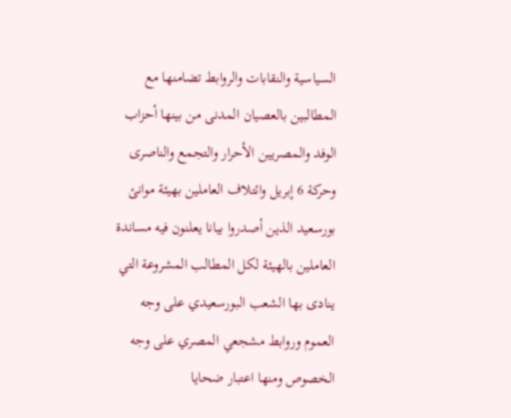السياسية والنقابات والروابط تضامنها مع المطالبين بالعصيان المدنى من بينها أحزاب الوفد والمصريين الأحرار والتجمع والناصرى وحركة 6 إبريل وائتلاف العاملين بهيئة موانئ بورسعيد الذين أصدروا بيانا يعلنون فيه مساندة العاملين بالهيئة لكل المطالب المشروعة التي ينادى بها الشعب البورسعيدي على وجه العموم وروابط مشجعي المصري على وجه الخصوص ومنها اعتبار ضحايا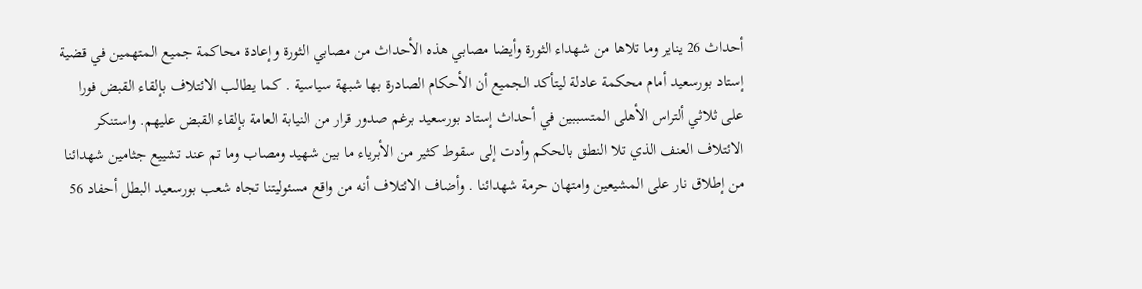أحداث 26 يناير وما تلاها من شهداء الثورة وأيضا مصابي هذه الأحداث من مصابي الثورة وإعادة محاكمة جميع المتهمين في قضية إستاد بورسعيد أمام محكمة عادلة ليتأكد الجميع أن الأحكام الصادرة بها شبهة سياسية . كما يطالب الائتلاف بإلقاء القبض فورا على ثلاثي ألتراس الأهلى المتسببين في أحداث إستاد بورسعيد برغم صدور قرار من النيابة العامة بإلقاء القبض عليهم. واستنكر الائتلاف العنف الذي تلا النطق بالحكم وأدت إلى سقوط كثير من الأبرياء ما بين شهيد ومصاب وما تم عند تشييع جثامين شهدائنا من إطلاق نار على المشيعين وامتهان حرمة شهدائنا . وأضاف الائتلاف أنه من واقع مسئوليتنا تجاه شعب بورسعيد البطل أحفاد 56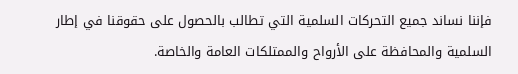فإننا نساند جميع التحركات السلمية التي تطالب بالحصول على حقوقنا في إطار السلمية والمحافظة على الأرواح والممتلكات العامة والخاصة.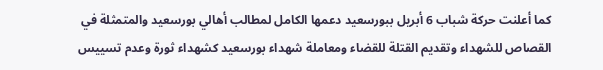كما أعلنت حركة شباب 6 أبريل ببورسعيد دعمها الكامل لمطالب أهالي بورسعيد والمتمثلة في القصاص للشهداء وتقديم القتلة للقضاء ومعاملة شهداء بورسعيد كشهداء ثورة وعدم تسييس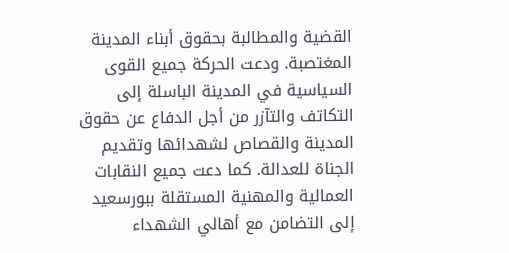القضية والمطالبة بحقوق أبناء المدينة المغتصبة. ودعت الحركة جميع القوى السياسية في المدينة الباسلة إلى التكاتف والتآزر من أجل الدفاع عن حقوق المدينة والقصاص لشهدائها وتقديم الجناة للعدالة. كما دعت جميع النقابات العمالية والمهنية المستقلة ببورسعيد إلى التضامن مع أهالي الشهداء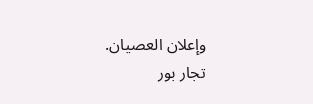وإعلان العصيان.
تجار بور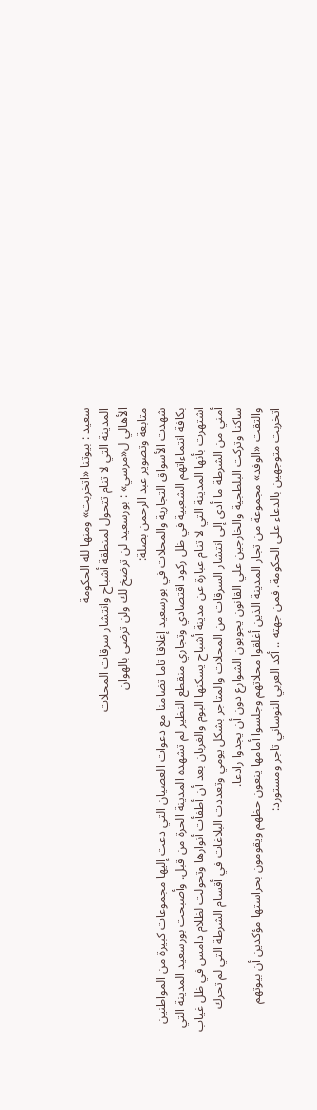سعيد : بيوتنا «اتخربت» ومنها لله الحكومة
المدينة التي لا تنام تتحول لمنطقة أشباح وانتشار سرقات المحلات
الأهالي ل«مرسي» : بورسعيد لن ترضخ لك ولن ترضى بالهوان
متابعة وتصوير عبد الرحمن بصلة:
شهدت الأسواق التجارية والمحلات في بورسعيد إغلاقا تاما تضامنا مع دعوات العصيان التي دعت إليها مجموعات كبيرة من المواطنين بكافة انتماءاتهم الشعبية في ظل ركود اقتصادي وتجاري منقطع النظير لم تشهده المدينة الحرة من قبل. وأصبحت بورسعيد المدينة التي اشتهرت بأنها المدينة التي لا تنام عبارة عن مدينة أشباح يسكنها البوم والغربان بعد أن أطفأت أنوارها وتحولت لظلام دامس في ظل غياب أمني من الشرطة ما أدى إلى انتشار السرقات من المحلات والمتاجر بشكل يومي وتعددت البلاغات في أقسام الشرطة التي لم تحرك ساكنا وتركت البلطجية والخارجين علي القانون يجوبون الشوارع دون أن يجدوا رادعا.
والتقت «الوفد» مجموعة من تجار المدينة الذين أغلقوا محلاتهم وجلسوا أمامها ينعون حظهم ويقومون بحراستها مؤكدين أن بيوتهم اتخربت متوجهين بالدعاء على الحكومة. فمن جهته .. أكد العربي النوساني تاجر ومستورد: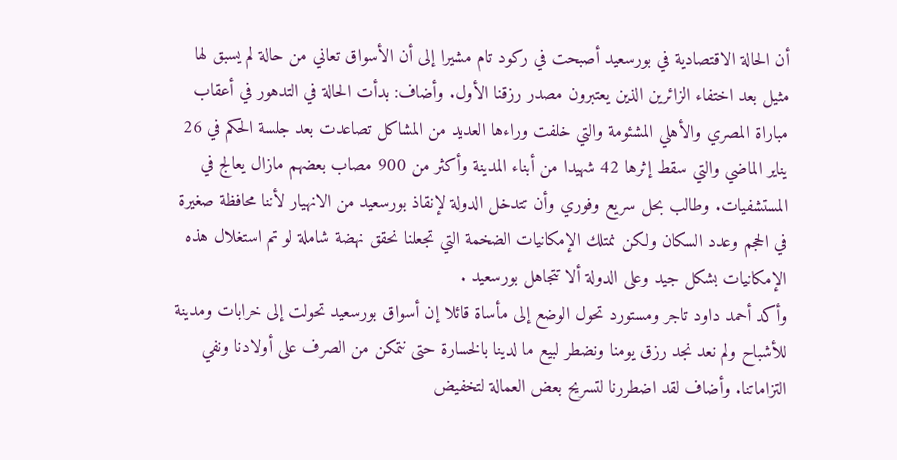أن الحالة الاقتصادية في بورسعيد أصبحت في ركود تام مشيرا إلى أن الأسواق تعاني من حالة لم يسبق لها مثيل بعد اختفاء الزائرين الذين يعتبرون مصدر رزقنا الأول. وأضاف: بدأت الحالة في التدهور في أعقاب مباراة المصري والأهلي المشئومة والتي خلفت وراءها العديد من المشاكل تصاعدت بعد جلسة الحكم في 26 يناير الماضي والتي سقط إثرها 42 شهيدا من أبناء المدينة وأكثر من 900 مصاب بعضهم مازال يعالج في المستشفيات. وطالب بحل سريع وفوري وأن تتدخل الدولة لإنقاذ بورسعيد من الانهيار لأننا محافظة صغيرة في الحجم وعدد السكان ولكن نمتلك الإمكانيات الضخمة التي تجعلنا نحقق نهضة شاملة لو تم استغلال هذه الإمكانيات بشكل جيد وعلى الدولة ألا تتجاهل بورسعيد .
وأكد أحمد داود تاجر ومستورد تحول الوضع إلى مأساة قائلا إن أسواق بورسعيد تحولت إلى خرابات ومدينة للأشباح ولم نعد نجد رزق يومنا ونضطر لبيع ما لدينا بالخسارة حتى نتمكن من الصرف على أولادنا ونفي التزاماتنا. وأضاف لقد اضطررنا لتسريح بعض العمالة لتخفيض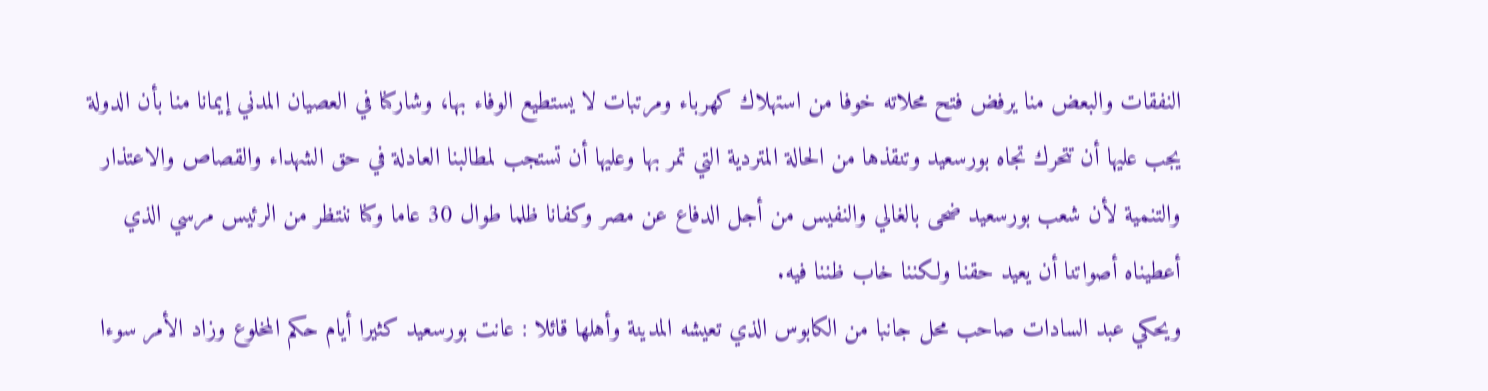النفقات والبعض منا يرفض فتح محلاته خوفا من استهلاك كهرباء ومرتبات لا يستطيع الوفاء بها، وشاركنا في العصيان المدني إيمانا منا بأن الدولة يجب عليها أن تتحرك تجاه بورسعيد وتنقذها من الحالة المتردية التي تمر بها وعليها أن تستجب لمطالبنا العادلة في حق الشهداء والقصاص والاعتذار والتنمية لأن شعب بورسعيد ضحى بالغالي والنفيس من أجل الدفاع عن مصر وكفانا ظلما طوال 30 عاما وكنا ننتظر من الرئيس مرسي الذي أعطيناه أصواتنا أن يعيد حقنا ولكننا خاب ظننا فيه.
ويحكي عبد السادات صاحب محل جانبا من الكابوس الذي تعيشه المدينة وأهلها قائلا : عانت بورسعيد كثيرا أيام حكم المخلوع وزاد الأمر سوءا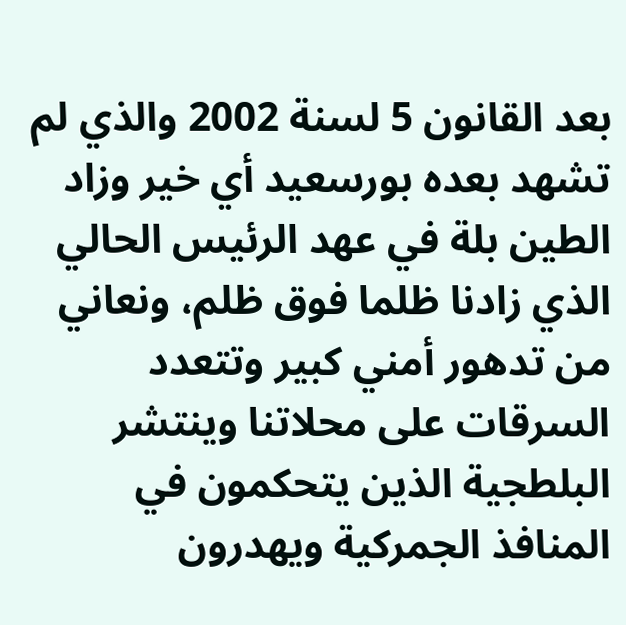بعد القانون 5 لسنة 2002 والذي لم تشهد بعده بورسعيد أي خير وزاد الطين بلة في عهد الرئيس الحالي الذي زادنا ظلما فوق ظلم، ونعاني من تدهور أمني كبير وتتعدد السرقات على محلاتنا وينتشر البلطجية الذين يتحكمون في المنافذ الجمركية ويهدرون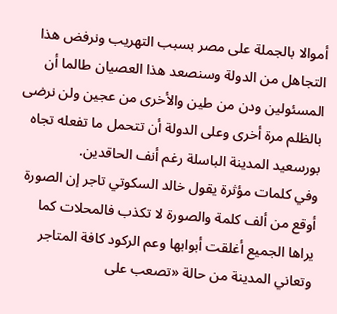أموالا بالجملة على مصر بسبب التهريب ونرفض هذا التجاهل من الدولة وسنصعد هذا العصيان طالما أن المسئولين ودن من طين والأخرى من عجين ولن نرضى بالظلم مرة أخرى وعلى الدولة أن تتحمل ما تفعله تجاه بورسعيد المدينة الباسلة رغم أنف الحاقدين.
وفي كلمات مؤثرة يقول خالد السكوتي تاجر إن الصورة أوقع من ألف كلمة والصورة لا تكذب فالمحلات كما يراها الجميع أغلقت أبوابها وعم الركود كافة المتاجر وتعاني المدينة من حالة «تصعب على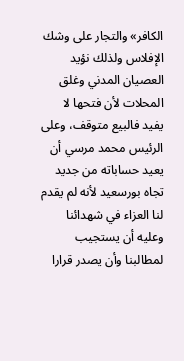الكافر» والتجار على وشك الإفلاس ولذلك نؤيد العصيان المدني وغلق المحلات لأن فتحها لا يفيد فالبيع متوقف، وعلى الرئيس محمد مرسي أن يعيد حساباته من جديد تجاه بورسعيد لأنه لم يقدم لنا العزاء في شهدائنا وعليه أن يستجيب لمطالبنا وأن يصدر قرارا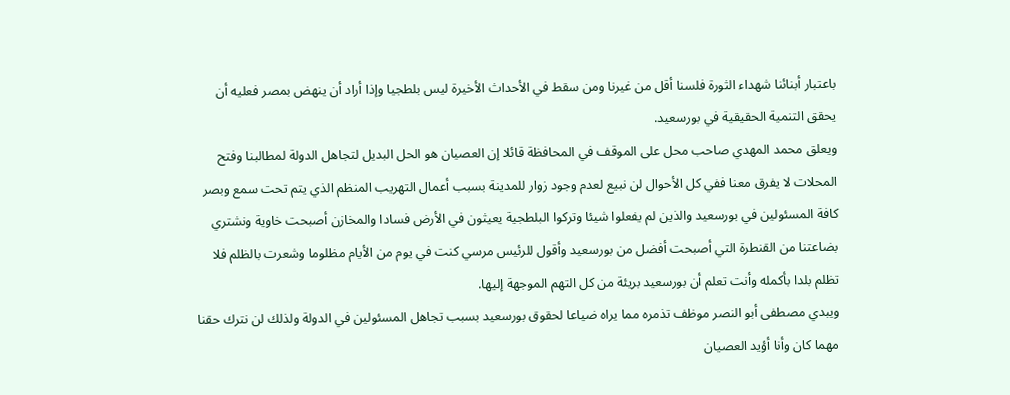باعتبار أبنائنا شهداء الثورة فلسنا أقل من غيرنا ومن سقط في الأحداث الأخيرة ليس بلطجيا وإذا أراد أن ينهض بمصر فعليه أن يحقق التنمية الحقيقية في بورسعيد.
ويعلق محمد المهدي صاحب محل على الموقف في المحافظة قائلا إن العصيان هو الحل البديل لتجاهل الدولة لمطالبنا وفتح المحلات لا يفرق معنا ففي كل الأحوال لن نبيع لعدم وجود زوار للمدينة بسبب أعمال التهريب المنظم الذي يتم تحت سمع وبصر كافة المسئولين في بورسعيد والذين لم يفعلوا شيئا وتركوا البلطجية يعيثون في الأرض فسادا والمخازن أصبحت خاوية ونشتري بضاعتنا من القنطرة التي أصبحت أفضل من بورسعيد وأقول للرئيس مرسي كنت في يوم من الأيام مظلوما وشعرت بالظلم فلا تظلم بلدا بأكمله وأنت تعلم أن بورسعيد بريئة من كل التهم الموجهة إليها.
ويبدي مصطفى أبو النصر موظف تذمره مما يراه ضياعا لحقوق بورسعيد بسبب تجاهل المسئولين في الدولة ولذلك لن نترك حقنا مهما كان وأنا أؤيد العصيان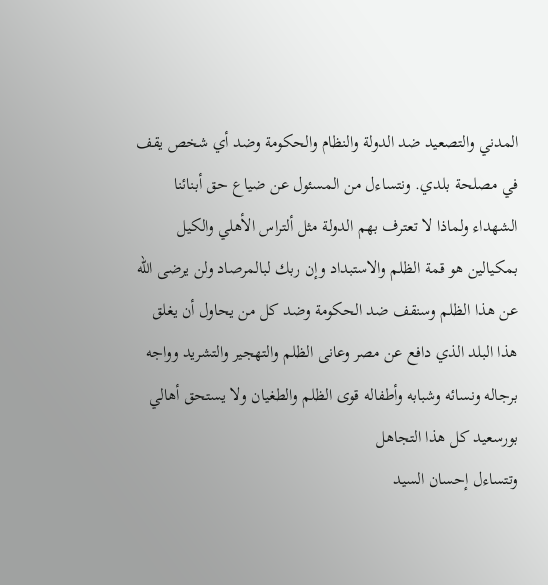المدني والتصعيد ضد الدولة والنظام والحكومة وضد أي شخص يقف في مصلحة بلدي. ونتساءل من المسئول عن ضياع حق أبنائنا الشهداء ولماذا لا تعترف بهم الدولة مثل ألتراس الأهلي والكيل بمكيالين هو قمة الظلم والاستبداد وإن ربك لبالمرصاد ولن يرضى الله عن هذا الظلم وسنقف ضد الحكومة وضد كل من يحاول أن يغلق هذا البلد الذي دافع عن مصر وعانى الظلم والتهجير والتشريد وواجه برجاله ونسائه وشبابه وأطفاله قوى الظلم والطغيان ولا يستحق أهالي بورسعيد كل هذا التجاهل
وتتساءل إحسان السيد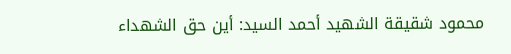محمود شقيقة الشهيد أحمد السيد: أين حق الشهداء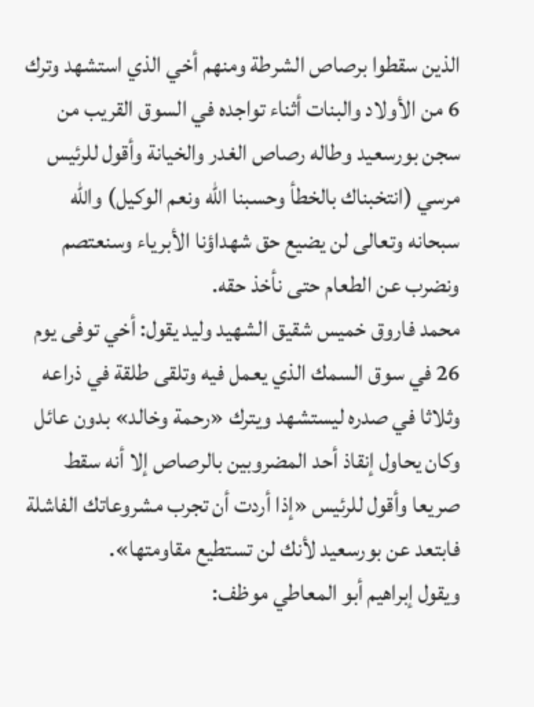الذين سقطوا برصاص الشرطة ومنهم أخي الذي استشهد وترك 6 من الأولاد والبنات أثناء تواجده في السوق القريب من سجن بورسعيد وطاله رصاص الغدر والخيانة وأقول للرئيس مرسي (انتخبناك بالخطأ وحسبنا الله ونعم الوكيل) والله سبحانه وتعالى لن يضيع حق شهداؤنا الأبرياء وسنعتصم ونضرب عن الطعام حتى نأخذ حقه.
محمد فاروق خميس شقيق الشهيد وليد يقول: أخي توفى يوم 26 في سوق السمك الذي يعمل فيه وتلقى طلقة في ذراعه وثلاثا في صدره ليستشهد ويترك «رحمة وخالد» بدون عائل وكان يحاول إنقاذ أحد المضروبين بالرصاص إلا أنه سقط صريعا وأقول للرئيس «إذا أردت أن تجرب مشروعاتك الفاشلة فابتعد عن بورسعيد لأنك لن تستطيع مقاومتها».
ويقول إبراهيم أبو المعاطي موظف: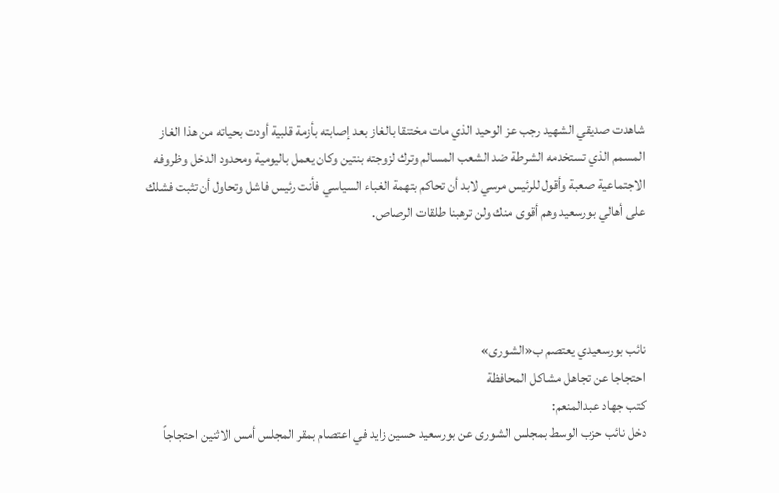شاهدت صديقي الشهيد رجب عز الوحيد الذي مات مختنقا بالغاز بعد إصابته بأزمة قلبية أودت بحياته من هذا الغاز المسمم الذي تستخدمه الشرطة ضد الشعب المسالم وترك لزوجته بنتين وكان يعمل باليومية ومحدود الدخل وظروفه الاجتماعية صعبة وأقول للرئيس مرسي لابد أن تحاكم بتهمة الغباء السياسي فأنت رئيس فاشل وتحاول أن تثبت فشلك على أهالي بورسعيد وهم أقوى منك ولن ترهبنا طلقات الرصاص.




نائب بورسعيدي يعتصم ب«الشورى»
احتجاجا عن تجاهل مشاكل المحافظة
كتب جهاد عبدالمنعم:
دخل نائب حزب الوسط بمجلس الشورى عن بورسعيد حسين زايد في اعتصام بمقر المجلس أمس الاثنين احتجاجاً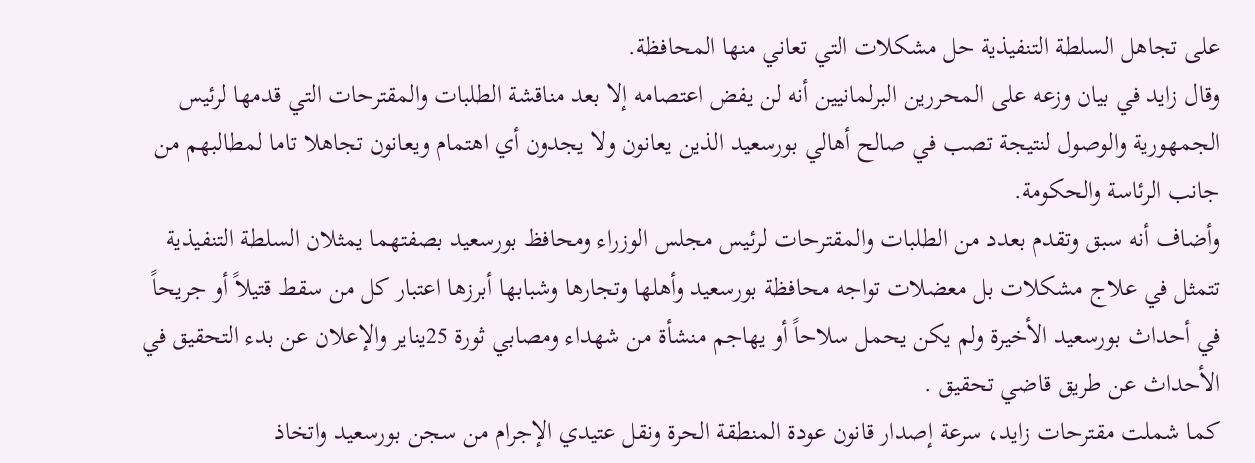على تجاهل السلطة التنفيذية حل مشكلات التي تعاني منها المحافظة.
وقال زايد في بيان وزعه على المحررين البرلمانيين أنه لن يفض اعتصامه إلا بعد مناقشة الطلبات والمقترحات التي قدمها لرئيس الجمهورية والوصول لنتيجة تصب في صالح أهالي بورسعيد الذين يعانون ولا يجدون أي اهتمام ويعانون تجاهلا تاما لمطالبهم من جانب الرئاسة والحكومة.
وأضاف أنه سبق وتقدم بعدد من الطلبات والمقترحات لرئيس مجلس الوزراء ومحافظ بورسعيد بصفتهما يمثلان السلطة التنفيذية تتمثل في علاج مشكلات بل معضلات تواجه محافظة بورسعيد وأهلها وتجارها وشبابها أبرزها اعتبار كل من سقط قتيلاً أو جريحاً في أحداث بورسعيد الأخيرة ولم يكن يحمل سلاحاً أو يهاجم منشأة من شهداء ومصابي ثورة 25يناير والإعلان عن بدء التحقيق في الأحداث عن طريق قاضي تحقيق .
كما شملت مقترحات زايد، سرعة إصدار قانون عودة المنطقة الحرة ونقل عتيدي الإجرام من سجن بورسعيد واتخاذ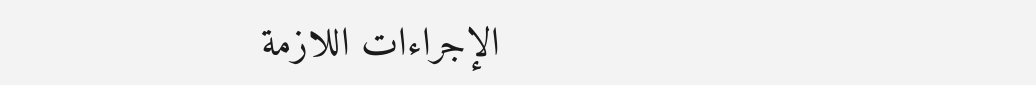الإجراءات اللازمة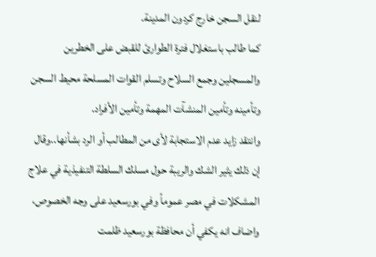لنقل السجن خارج كردون المدينة.
كما طالب باستغلال فترة الطوارئ للقبض على الخطرين والمسجلين وجمع السلاح وتسلم القوات المسلحة محيط السجن وتأمينه وتأمين المنشآت المهمة وتأمين الأفراد.
وانتقد زايد عدم الاستجابة لأى من المطالب أو الرد بشأنها..وقال إن ذلك يثير الشك والريبة حول مسلك السلطة التنفيذية في علاج المشكلات في مصر عموماً وفي بورسعيد على وجه الخصوص،
واضاف انه يكفي أن محافظة بورسعيد ظلمت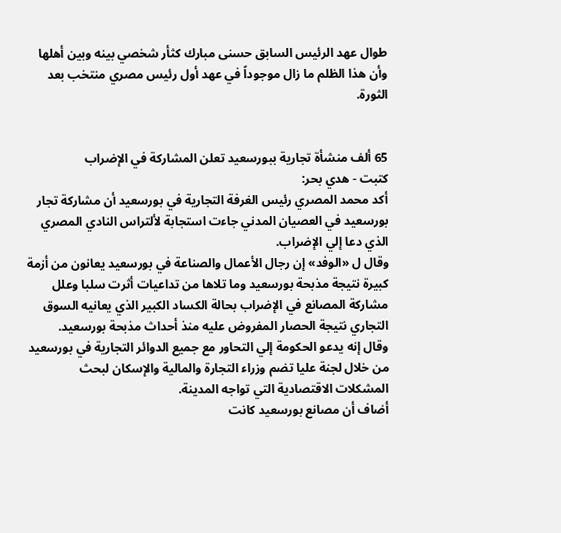طوال عهد الرئيس السابق حسنى مبارك كثأر شخصي بينه وبين أهلها وأن هذا الظلم ما زال موجوداً في عهد أول رئيس مصري منتخب بعد الثورة.


65 ألف منشأة تجارية ببورسعيد تعلن المشاركة في الإضراب
كتبت - هدي بحر:
أكد محمد المصري رئيس الغرفة التجارية في بورسعيد أن مشاركة تجار بورسعيد في العصيان المدني جاءت استجابة لألتراس النادي المصري الذي دعا إلي الإضراب.
وقال ل «الوفد» إن رجال الأعمال والصناعة في بورسعيد يعانون من أزمة كبيرة نتيجة مذبحة بورسعيد وما تلاها من تداعيات أثرت سلبا وعلل مشاركة المصانع في الإضراب بحالة الكساد الكبير الذي يعانيه السوق التجاري نتيجة الحصار المفروض عليه منذ أحداث مذبحة بورسعيد.
وقال إنه يدعو الحكومة إلي التحاور مع جميع الدوائر التجارية في بورسعيد من خلال لجنة عليا تضم وزراء التجارة والمالية والإسكان لبحث المشكلات الاقتصادية التي تواجه المدينة.
أضاف أن مصانع بورسعيد كانت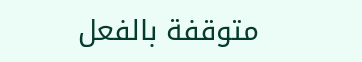متوقفة بالفعل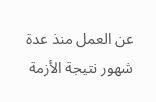عن العمل منذ عدة شهور نتيجة الأزمة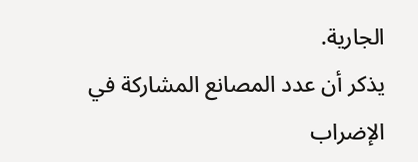الجارية.
يذكر أن عدد المصانع المشاركة في الإضراب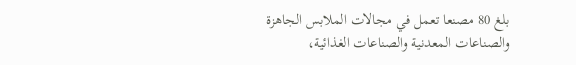بلغ 80 مصنعا تعمل في مجالات الملابس الجاهزة والصناعات المعدنية والصناعات الغذائية،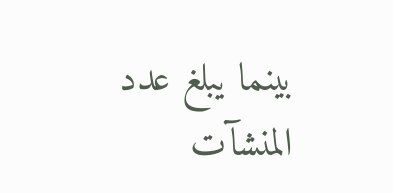بينما يبلغ عدد المنشآت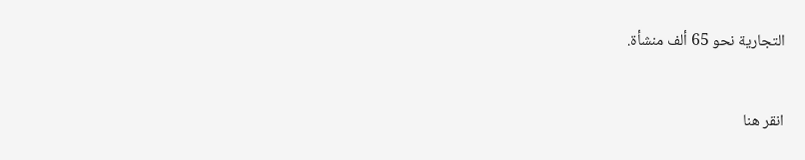التجارية نحو 65 ألف منشأة.


انقر هنا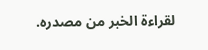لقراءة الخبر من مصدره.